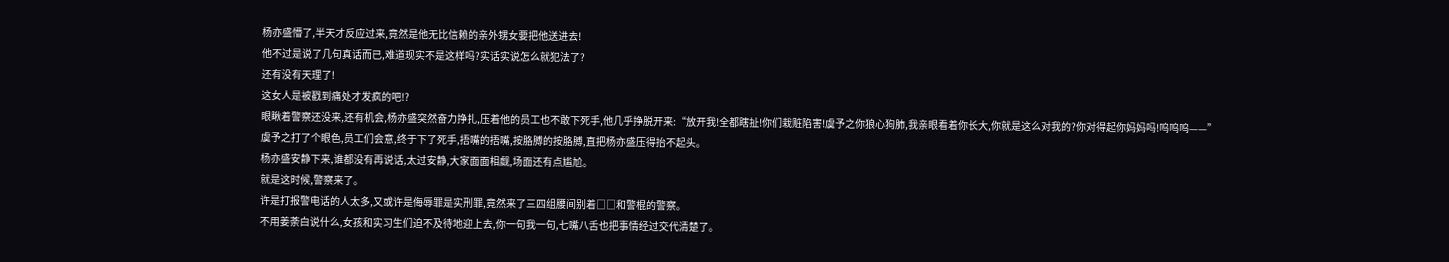杨亦盛懵了,半天才反应过来,竟然是他无比信赖的亲外甥女要把他送进去!
他不过是说了几句真话而已,难道现实不是这样吗?实话实说怎么就犯法了?
还有没有天理了!
这女人是被戳到痛处才发疯的吧!?
眼瞅着警察还没来,还有机会,杨亦盛突然奋力挣扎,压着他的员工也不敢下死手,他几乎挣脱开来:“放开我!全都瞎扯!你们栽赃陷害!虞予之你狼心狗肺,我亲眼看着你长大,你就是这么对我的?你对得起你妈妈吗!呜呜呜——”
虞予之打了个眼色,员工们会意,终于下了死手,捂嘴的捂嘴,按胳膊的按胳膊,直把杨亦盛压得抬不起头。
杨亦盛安静下来,谁都没有再说话,太过安静,大家面面相觑,场面还有点尴尬。
就是这时候,警察来了。
许是打报警电话的人太多,又或许是侮辱罪是实刑罪,竟然来了三四组腰间别着□□和警棍的警察。
不用姜荼白说什么,女孩和实习生们迫不及待地迎上去,你一句我一句,七嘴八舌也把事情经过交代清楚了。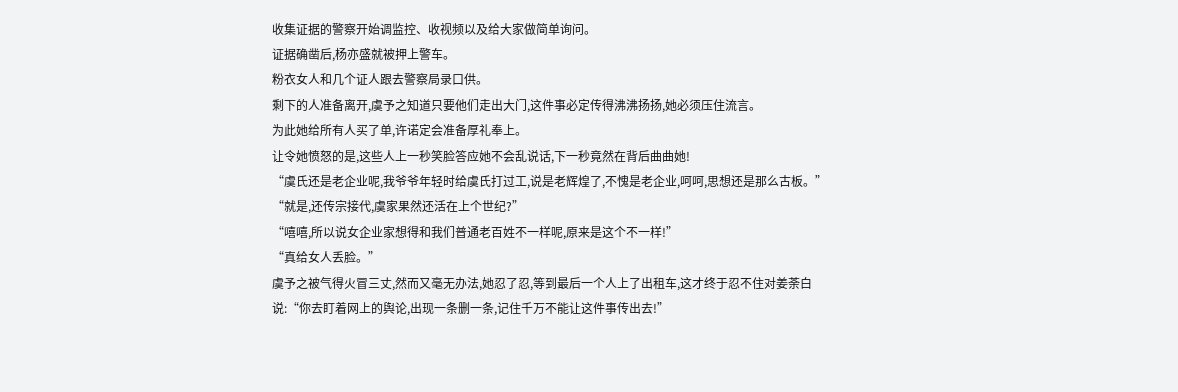收集证据的警察开始调监控、收视频以及给大家做简单询问。
证据确凿后,杨亦盛就被押上警车。
粉衣女人和几个证人跟去警察局录口供。
剩下的人准备离开,虞予之知道只要他们走出大门,这件事必定传得沸沸扬扬,她必须压住流言。
为此她给所有人买了单,许诺定会准备厚礼奉上。
让令她愤怒的是,这些人上一秒笑脸答应她不会乱说话,下一秒竟然在背后曲曲她!
“虞氏还是老企业呢,我爷爷年轻时给虞氏打过工,说是老辉煌了,不愧是老企业,呵呵,思想还是那么古板。”
“就是,还传宗接代,虞家果然还活在上个世纪?”
“嘻嘻,所以说女企业家想得和我们普通老百姓不一样呢,原来是这个不一样!”
“真给女人丢脸。”
虞予之被气得火冒三丈,然而又毫无办法,她忍了忍,等到最后一个人上了出租车,这才终于忍不住对姜荼白说:“你去盯着网上的舆论,出现一条删一条,记住千万不能让这件事传出去!”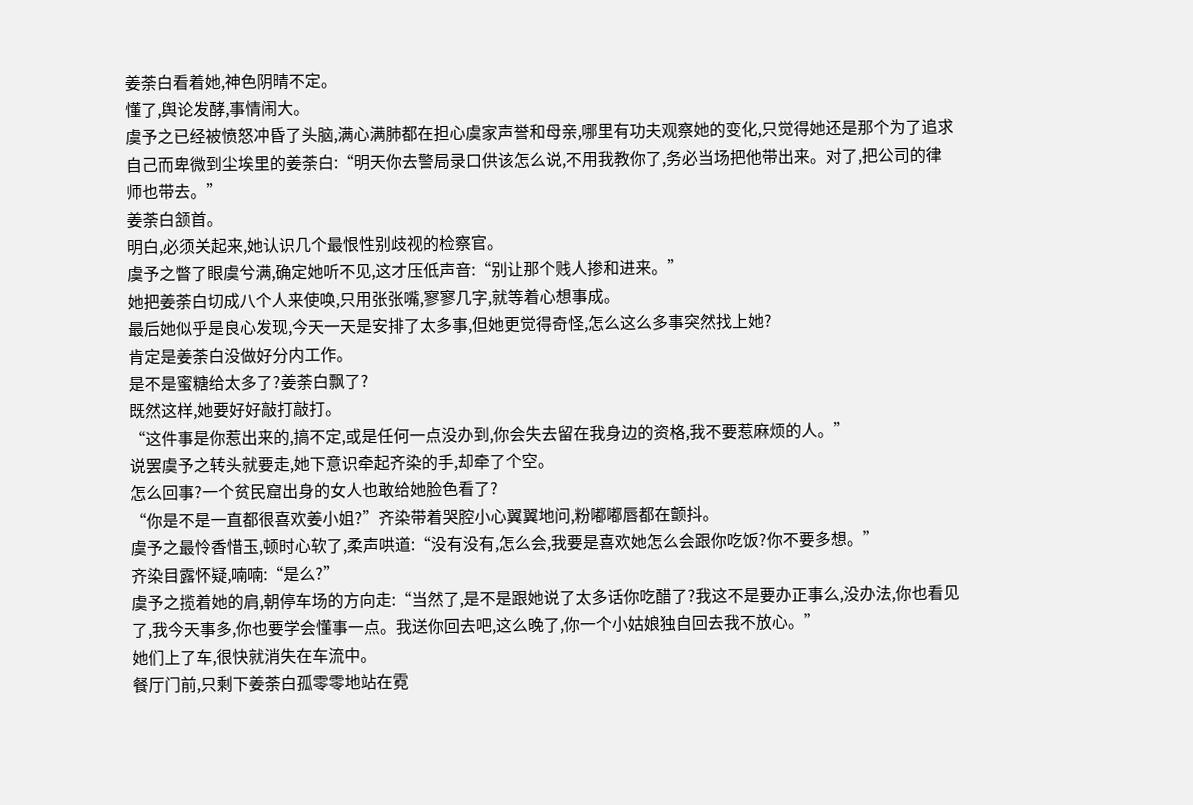姜荼白看着她,神色阴晴不定。
懂了,舆论发酵,事情闹大。
虞予之已经被愤怒冲昏了头脑,满心满肺都在担心虞家声誉和母亲,哪里有功夫观察她的变化,只觉得她还是那个为了追求自己而卑微到尘埃里的姜荼白:“明天你去警局录口供该怎么说,不用我教你了,务必当场把他带出来。对了,把公司的律师也带去。”
姜荼白颔首。
明白,必须关起来,她认识几个最恨性别歧视的检察官。
虞予之瞥了眼虞兮满,确定她听不见,这才压低声音:“别让那个贱人掺和进来。”
她把姜荼白切成八个人来使唤,只用张张嘴,寥寥几字,就等着心想事成。
最后她似乎是良心发现,今天一天是安排了太多事,但她更觉得奇怪,怎么这么多事突然找上她?
肯定是姜荼白没做好分内工作。
是不是蜜糖给太多了?姜荼白飘了?
既然这样,她要好好敲打敲打。
“这件事是你惹出来的,搞不定,或是任何一点没办到,你会失去留在我身边的资格,我不要惹麻烦的人。”
说罢虞予之转头就要走,她下意识牵起齐染的手,却牵了个空。
怎么回事?一个贫民窟出身的女人也敢给她脸色看了?
“你是不是一直都很喜欢姜小姐?”齐染带着哭腔小心翼翼地问,粉嘟嘟唇都在颤抖。
虞予之最怜香惜玉,顿时心软了,柔声哄道:“没有没有,怎么会,我要是喜欢她怎么会跟你吃饭?你不要多想。”
齐染目露怀疑,喃喃:“是么?”
虞予之揽着她的肩,朝停车场的方向走:“当然了,是不是跟她说了太多话你吃醋了?我这不是要办正事么,没办法,你也看见了,我今天事多,你也要学会懂事一点。我送你回去吧,这么晚了,你一个小姑娘独自回去我不放心。”
她们上了车,很快就消失在车流中。
餐厅门前,只剩下姜荼白孤零零地站在霓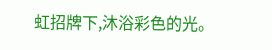虹招牌下,沐浴彩色的光。